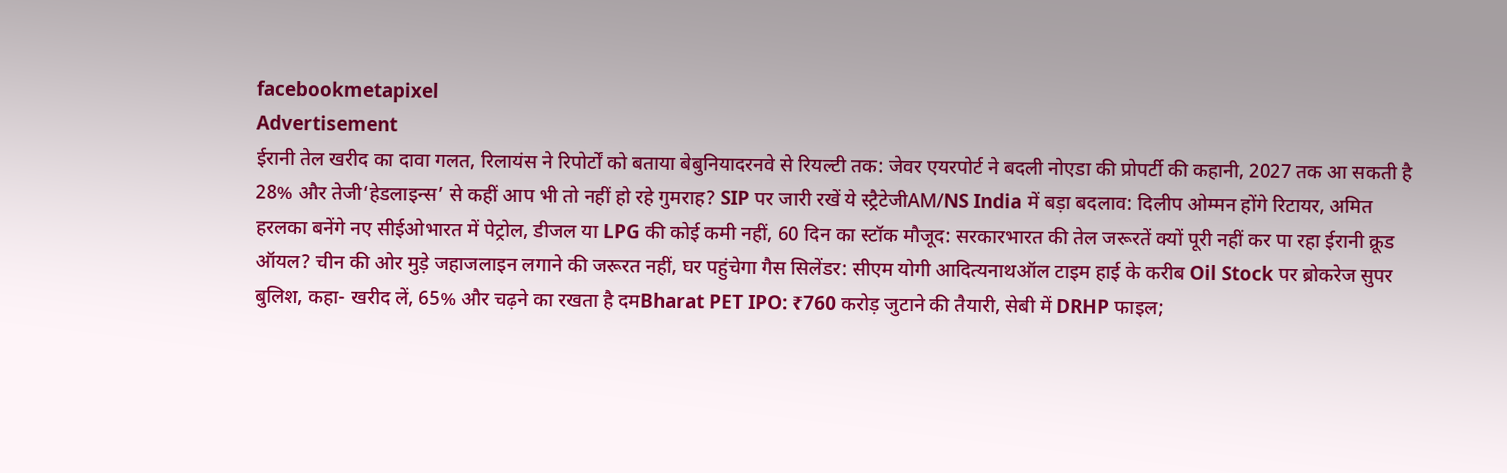facebookmetapixel
Advertisement
ईरानी तेल खरीद का दावा गलत, रिलायंस ने रिपोर्टों को बताया बेबुनियादरनवे से रियल्टी तक: जेवर एयरपोर्ट ने बदली नोएडा की प्रोपर्टी की कहानी, 2027 तक आ सकती है 28% और तेजी‘हेडलाइन्स’ से कहीं आप भी तो नहीं हो रहे गुमराह? SIP पर जारी रखें ये स्ट्रैटेजीAM/NS India में बड़ा बदलाव: दिलीप ओम्मन होंगे रिटायर, अमित हरलका बनेंगे नए सीईओभारत में पेट्रोल, डीजल या LPG की कोई कमी नहीं, 60 दिन का स्टॉक मौजूद: सरकारभारत की तेल जरूरतें क्यों पूरी नहीं कर पा रहा ईरानी क्रूड ऑयल? चीन की ओर मुड़े जहाजलाइन लगाने की जरूरत नहीं, घर पहुंचेगा गैस सिलेंडर: सीएम योगी आदित्यनाथऑल टाइम हाई के करीब Oil Stock पर ब्रोकरेज सुपर बुलिश, कहा- खरीद लें, 65% और चढ़ने का रखता है दमBharat PET IPO: ₹760 करोड़ जुटाने की तैयारी, सेबी में DRHP फाइल;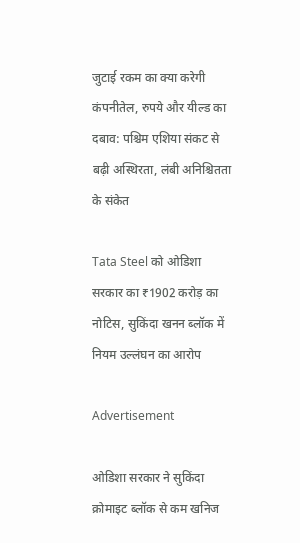जुटाई रकम का क्या करेगी कंपनीतेल, रुपये और यील्ड का दबाव: पश्चिम एशिया संकट से बढ़ी अस्थिरता, लंबी अनिश्चितता के संकेत

Tata Steel को ओडिशा सरकार का ₹1902 करोड़ का नोटिस, सुकिंदा खनन ब्लॉक में नियम उल्लंघन का आरोप

Advertisement

ओडिशा सरकार ने सुकिंदा क्रोमाइट ब्लॉक से कम खनिज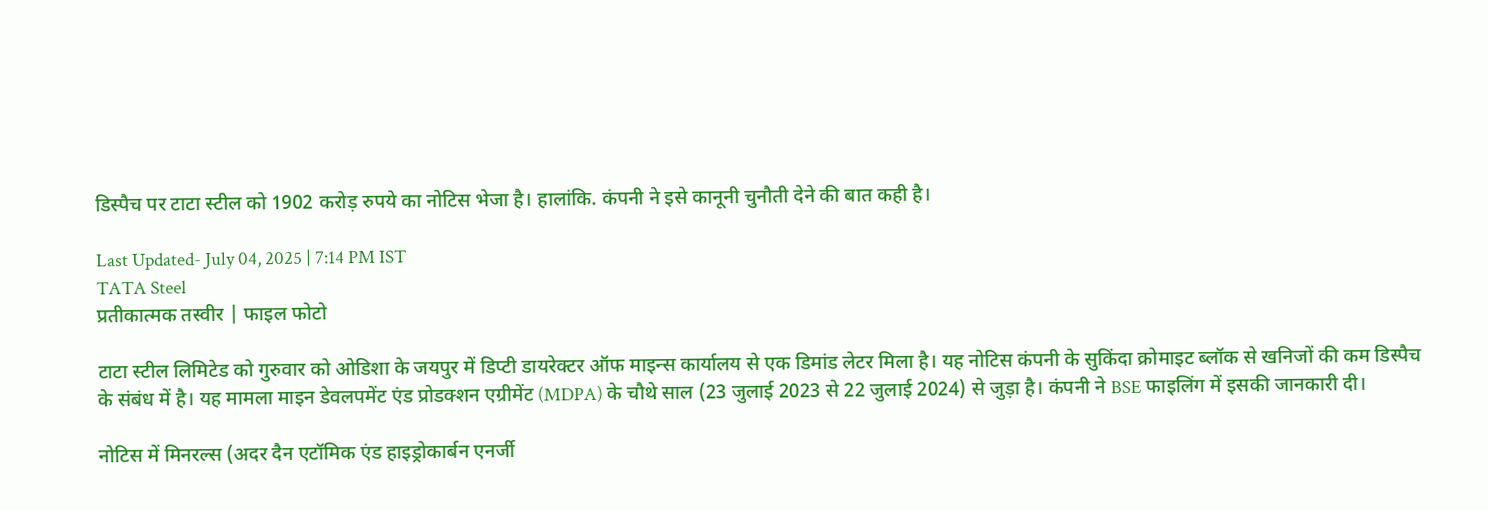डिस्पैच पर टाटा स्टील को 1902 करोड़ रुपये का नोटिस भेजा है। हालांकि. कंपनी ने इसे कानूनी चुनौती देने की बात कही है।

Last Updated- July 04, 2025 | 7:14 PM IST
TATA Steel
प्रतीकात्मक तस्वीर | फाइल फोटो

टाटा स्टील लिमिटेड को गुरुवार को ओडिशा के जयपुर में डिप्टी डायरेक्टर ऑफ माइन्स कार्यालय से एक डिमांड लेटर मिला है। यह नोटिस कंपनी के सुकिंदा क्रोमाइट ब्लॉक से खनिजों की कम डिस्पैच के संबंध में है। यह मामला माइन डेवलपमेंट एंड प्रोडक्शन एग्रीमेंट (MDPA) के चौथे साल (23 जुलाई 2023 से 22 जुलाई 2024) से जुड़ा है। कंपनी ने BSE फाइलिंग में इसकी जानकारी दी।

नोटिस में मिनरल्स (अदर दैन एटॉमिक एंड हाइड्रोकार्बन एनर्जी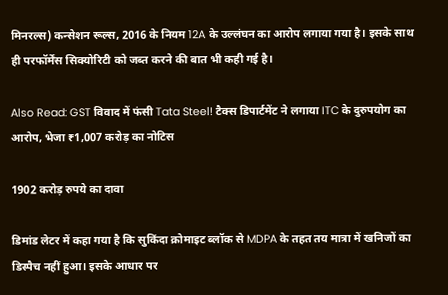मिनरल्स) कन्सेशन रूल्स, 2016 के नियम 12A के उल्लंघन का आरोप लगाया गया है। इसके साथ ही परफॉर्मेंस सिक्योरिटी को जब्त करने की बात भी कही गई है।

Also Read: GST विवाद में फंसी Tata Steel! टैक्स डिपार्टमेंट ने लगाया ITC के दुरुपयोग का आरोप, भेजा ₹1,007 करोड़ का नोटिस

1902 करोड़ रुपये का दावा

डिमांड लेटर में कहा गया है कि सुकिंदा क्रोमाइट ब्लॉक से MDPA के तहत तय मात्रा में खनिजों का डिस्पैच नहीं हुआ। इसके आधार पर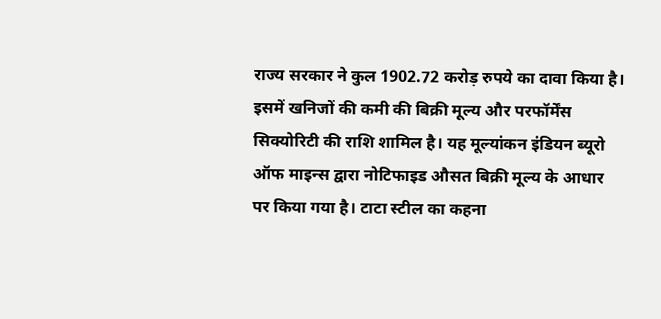राज्य सरकार ने कुल 1902.72 करोड़ रुपये का दावा किया है। इसमें खनिजों की कमी की बिक्री मूल्य और परफॉर्मेंस सिक्योरिटी की राशि शामिल है। यह मूल्यांकन इंडियन ब्यूरो ऑफ माइन्स द्वारा नोटिफाइड औसत बिक्री मूल्य के आधार पर किया गया है। टाटा स्टील का कहना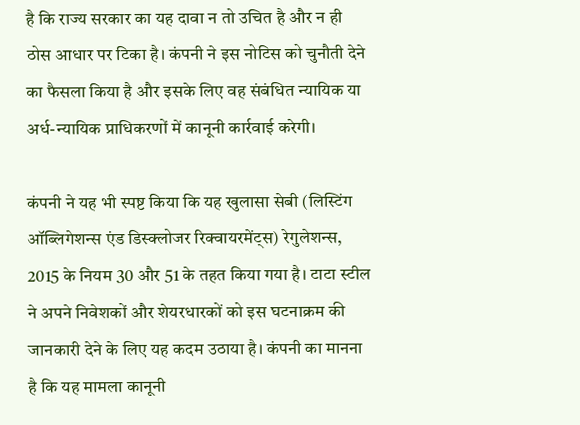है कि राज्य सरकार का यह दावा न तो उचित है और न ही ठोस आधार पर टिका है। कंपनी ने इस नोटिस को चुनौती देने का फैसला किया है और इसके लिए वह संबंधित न्यायिक या अर्ध-न्यायिक प्राधिकरणों में कानूनी कार्रवाई करेगी।

कंपनी ने यह भी स्पष्ट किया कि यह खुलासा सेबी (लिस्टिंग ऑब्लिगेशन्स एंड डिस्क्लोजर रिक्वायरमेंट्स) रेगुलेशन्स, 2015 के नियम 30 और 51 के तहत किया गया है। टाटा स्टील ने अपने निवेशकों और शेयरधारकों को इस घटनाक्रम की जानकारी देने के लिए यह कदम उठाया है। कंपनी का मानना है कि यह मामला कानूनी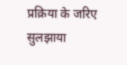प्रक्रिया के जरिए सुलझाया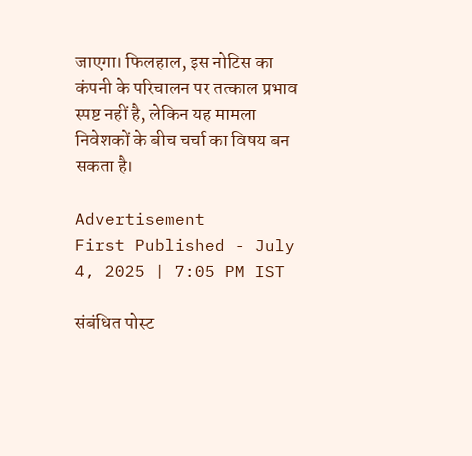जाएगा। फिलहाल, इस नोटिस का कंपनी के परिचालन पर तत्काल प्रभाव स्पष्ट नहीं है, लेकिन यह मामला निवेशकों के बीच चर्चा का विषय बन सकता है।

Advertisement
First Published - July 4, 2025 | 7:05 PM IST

संबंधित पोस्ट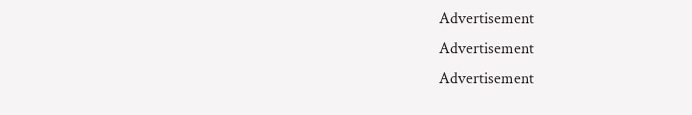Advertisement
Advertisement
Advertisement